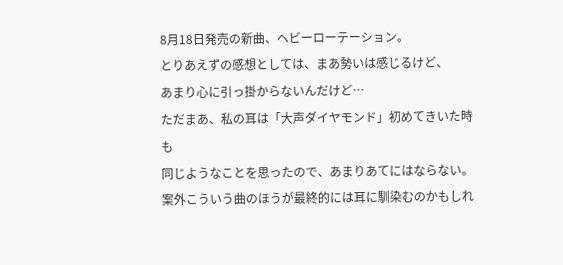8月18日発売の新曲、ヘビーローテーション。
とりあえずの感想としては、まあ勢いは感じるけど、
あまり心に引っ掛からないんだけど…
ただまあ、私の耳は「大声ダイヤモンド」初めてきいた時も
同じようなことを思ったので、あまりあてにはならない。
案外こういう曲のほうが最終的には耳に馴染むのかもしれ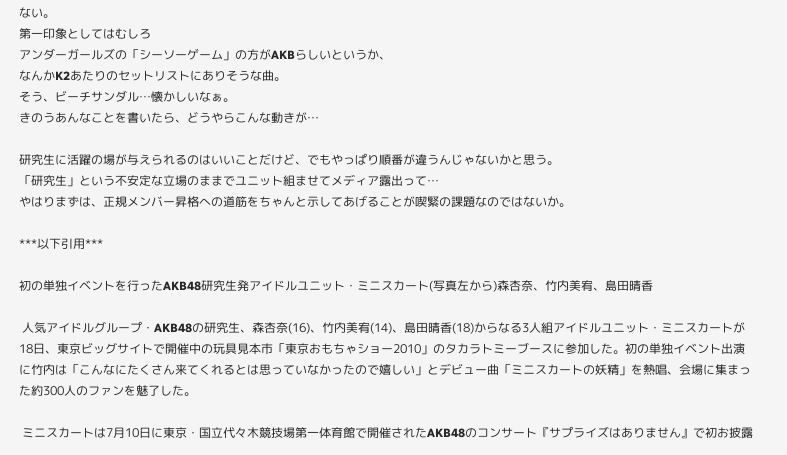ない。
第一印象としてはむしろ
アンダーガールズの「シーソーゲーム」の方がAKBらしいというか、
なんかK2あたりのセットリストにありそうな曲。
そう、ビーチサンダル…懐かしいなぁ。
きのうあんなことを書いたら、どうやらこんな動きが…

研究生に活躍の場が与えられるのはいいことだけど、でもやっぱり順番が違うんじゃないかと思う。
「研究生」という不安定な立場のままでユニット組ませてメディア露出って…
やはりまずは、正規メンバー昇格への道筋をちゃんと示してあげることが喫緊の課題なのではないか。

***以下引用***

初の単独イベントを行ったAKB48研究生発アイドルユニット・ミニスカート(写真左から)森杏奈、竹内美宥、島田晴香

 人気アイドルグループ・AKB48の研究生、森杏奈(16)、竹内美宥(14)、島田晴香(18)からなる3人組アイドルユニット・ミニスカートが18日、東京ビッグサイトで開催中の玩具見本市「東京おもちゃショー2010」のタカラトミーブースに参加した。初の単独イベント出演に竹内は「こんなにたくさん来てくれるとは思っていなかったので嬉しい」とデビュー曲「ミニスカートの妖精」を熱唱、会場に集まった約300人のファンを魅了した。

 ミニスカートは7月10日に東京・国立代々木競技場第一体育館で開催されたAKB48のコンサート『サプライズはありません』で初お披露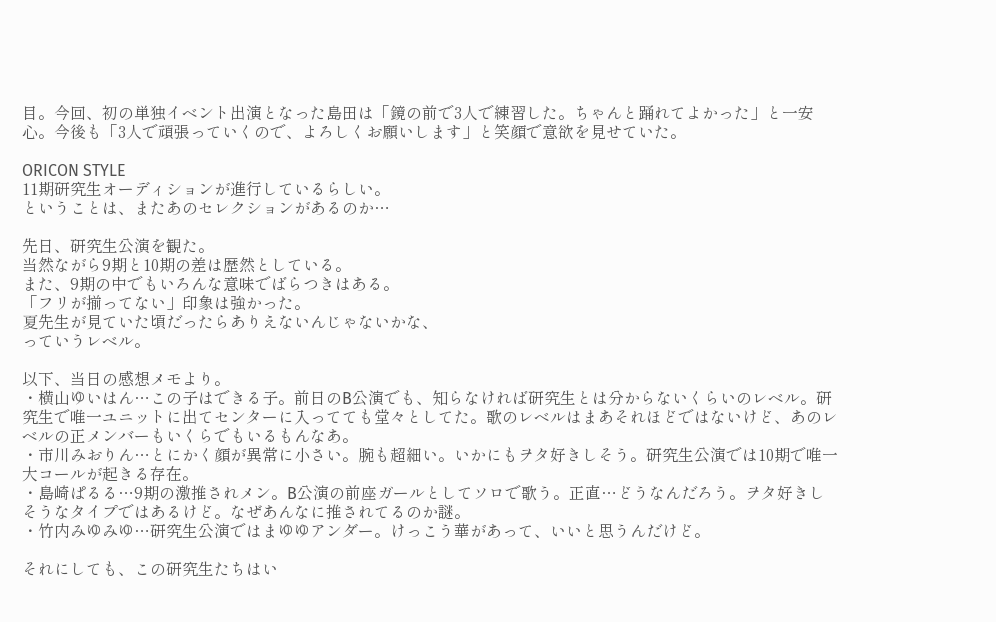目。今回、初の単独イベント出演となった島田は「鏡の前で3人で練習した。ちゃんと踊れてよかった」と一安心。今後も「3人で頑張っていくので、よろしくお願いします」と笑顔で意欲を見せていた。

ORICON STYLE
11期研究生オーディションが進行しているらしい。
ということは、またあのセレクションがあるのか…

先日、研究生公演を観た。
当然ながら9期と10期の差は歴然としている。
また、9期の中でもいろんな意味でばらつきはある。
「フリが揃ってない」印象は強かった。
夏先生が見ていた頃だったらありえないんじゃないかな、
っていうレベル。

以下、当日の感想メモより。
・横山ゆいはん…この子はできる子。前日のB公演でも、知らなければ研究生とは分からないくらいのレベル。研究生で唯一ユニットに出てセンターに入ってても堂々としてた。歌のレベルはまあそれほどではないけど、あのレベルの正メンバーもいくらでもいるもんなあ。
・市川みおりん…とにかく顔が異常に小さい。腕も超細い。いかにもヲタ好きしそう。研究生公演では10期で唯一大コールが起きる存在。
・島崎ぱるる…9期の激推されメン。B公演の前座ガールとしてソロで歌う。正直…どうなんだろう。ヲタ好きしそうなタイプではあるけど。なぜあんなに推されてるのか謎。
・竹内みゆみゆ…研究生公演ではまゆゆアンダー。けっこう華があって、いいと思うんだけど。

それにしても、この研究生たちはい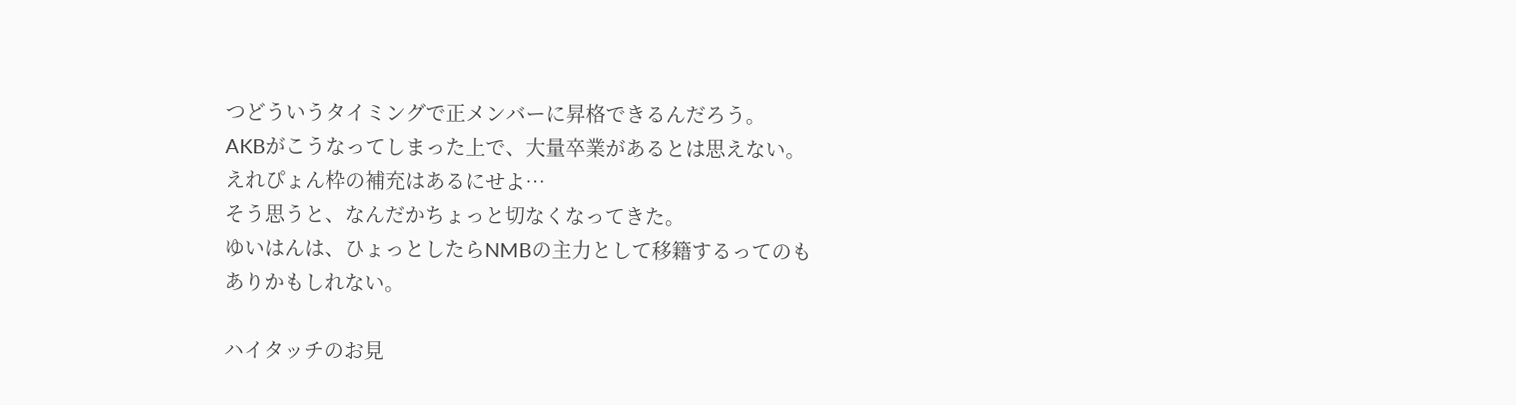つどういうタイミングで正メンバーに昇格できるんだろう。
AKBがこうなってしまった上で、大量卒業があるとは思えない。
えれぴょん枠の補充はあるにせよ…
そう思うと、なんだかちょっと切なくなってきた。
ゆいはんは、ひょっとしたらNMBの主力として移籍するってのも
ありかもしれない。

ハイタッチのお見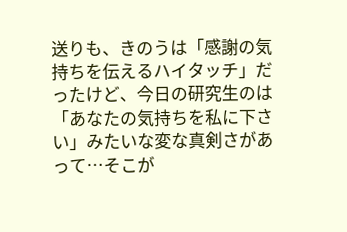送りも、きのうは「感謝の気持ちを伝えるハイタッチ」だったけど、今日の研究生のは「あなたの気持ちを私に下さい」みたいな変な真剣さがあって…そこが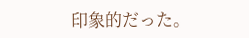印象的だった。